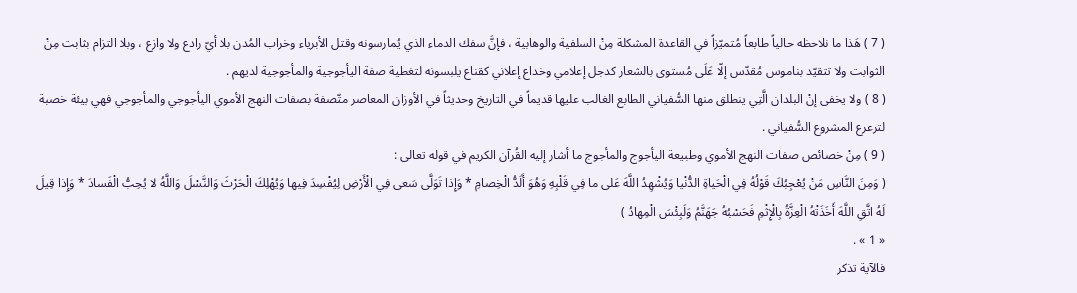( 7 ) هَذا ما نلاحظه حالياً طابعاً مُتميّزاً في القاعدة المشكلة مِنْ السلفية والوهابية ، فإنَّ سفك الدماء الذي يُمارسونه وقتل الأبرياء وخراب المُدن بلا أيّ رادع ولا وازع ، وبلا التزام بثابت مِنْ الثوابت ولا تتقيّد بناموس مُقدّس إلّا عَلَى مُستوى بالشعار كدجل إعلامي وخداع إعلاني كقناع يلبسونه لتغطية صفة اليأجوجية والمأجوجية لديهم .
( 8 ) ولا يخفى إنْ البلدان الَّتِي ينطلق منها السُّفياني الطابع الغالب عليها قديماً في التاريخ وحديثاً في الأوزان المعاصر متّصفة بصفات النهج الأموي اليأجوجي والمأجوجي فهي بيئة خصبة لترعرع المشروع السُّفياني .
( 9 ) مِنْ خصائص صفات النهج الأموي وطبيعة اليأجوج والمأجوج ما أشار إليه القُرآن الكريم في قوله تعالى :
( وَمِنَ النَّاسِ مَنْ يُعْجِبُكَ قَوْلُهُ فِي الْحَياةِ الدُّنْيا وَيُشْهِدُ اللَّهَ عَلى ما فِي قَلْبِهِ وَهُوَ أَلَدُّ الْخِصامِ * وَإِذا تَوَلَّى سَعى فِي الْأَرْضِ لِيُفْسِدَ فِيها وَيُهْلِكَ الْحَرْثَ وَالنَّسْلَ وَاللَّهُ لا يُحِبُّ الْفَسادَ * وَإِذا قِيلَ لَهُ اتَّقِ اللَّهَ أَخَذَتْهُ الْعِزَّةُ بِالْإِثْمِ فَحَسْبُهُ جَهَنَّمُ وَلَبِئْسَ الْمِهادُ )
« 1 » .
فالآية تذكر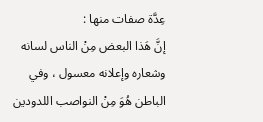عِدَّة صفات منها :
إنَّ هَذا البعض مِنْ الناس لسانه وشعاره وإعلانه معسول ، وفي الباطن هُوَ مِنْ النواصب اللدودين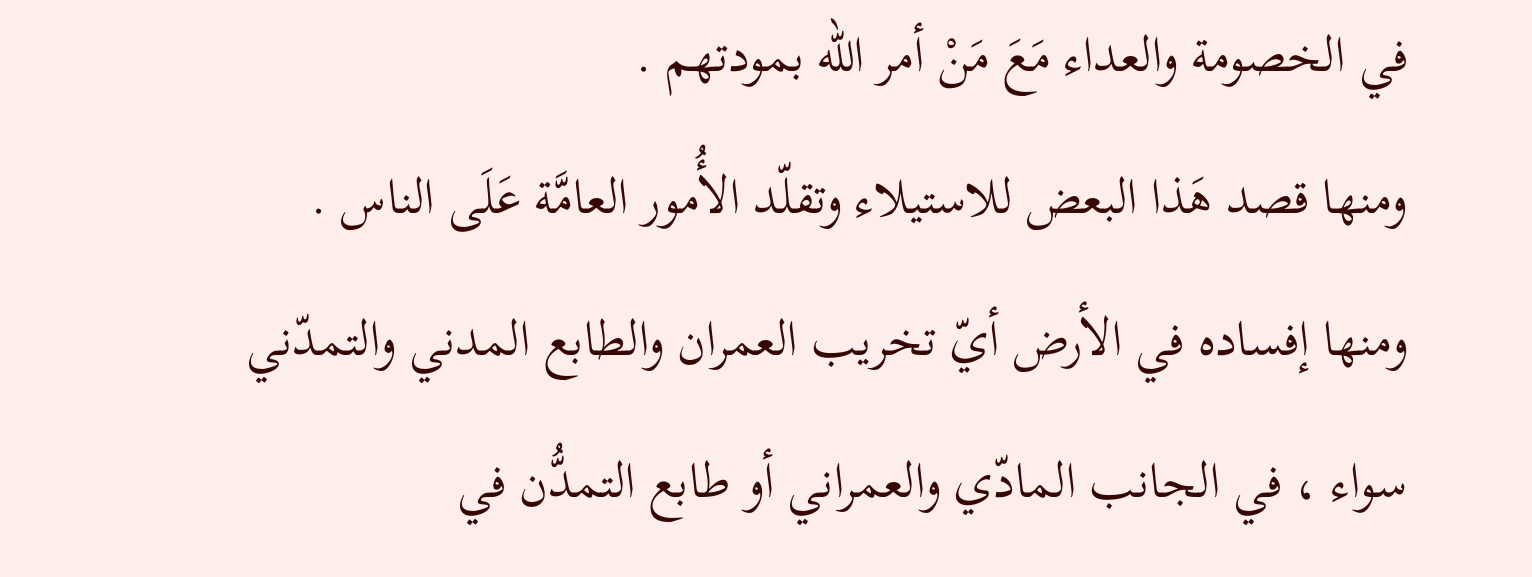في الخصومة والعداء مَعَ مَنْ أمر الله بمودتهم .
ومنها قصد هَذا البعض للاستيلاء وتقلّد الأُمور العامَّة عَلَى الناس .
ومنها إفساده في الأرض أيّ تخريب العمران والطابع المدني والتمدّني سواء ، في الجانب المادّي والعمراني أو طابع التمدُّن في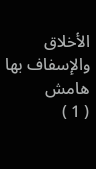الأخلاق والإسفاف بها
هامش
( 1 )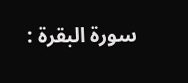سورة البقرة :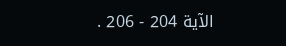الآية 204 - 206 .